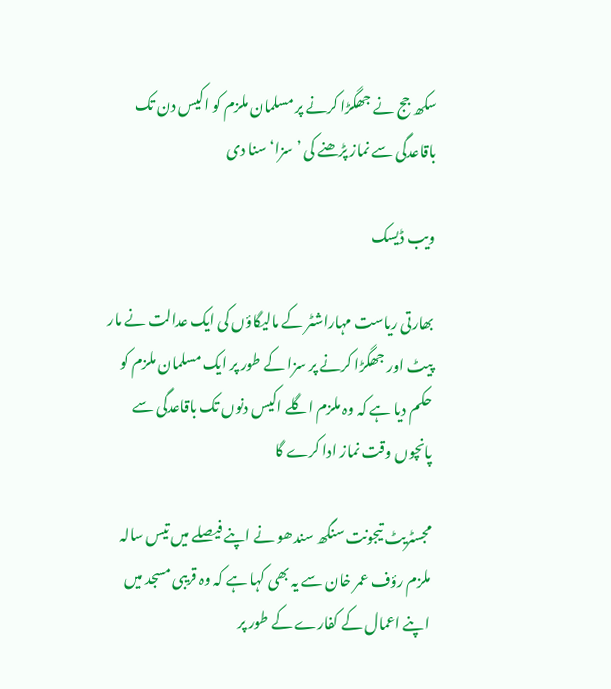سکھ جج نے جھگڑا کرنے پر مسلمان ملزم کو اکیس دن تک باقاعدگی سے نماز پڑھنے کی ’سزا‘ سنا دی

ویب ڈیسک

بھارتی ریاست مہاراشٹر کے مالیگاؤں کی ایک عدالت نے مار پیٹ اور جھگڑا کرنے پر سزا کے طور پر ایک مسلمان ملزم کو حکم دیا ہے کہ وہ ملزم اگلے اکیس دنوں تک باقاعدگی سے پانچوں وقت نماز ادا کرے گا

مجسٹریٹ تیجونت سنگھ سندھو نے اپنے فیصلے میں تیس سالہ ملزم رؤف عمر خان سے یہ بھی کہا ہے کہ وہ قریبی مسجد میں اپنے اعمال کے کفارے کے طور پر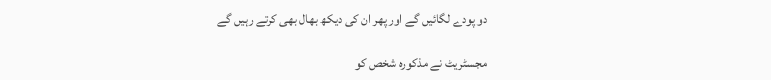دو پودے لگائیں گے اور پھر ان کی دیکھ بھال بھی کرتے رہیں گے

مجسٹریٹ نے مذکورہ شخص کو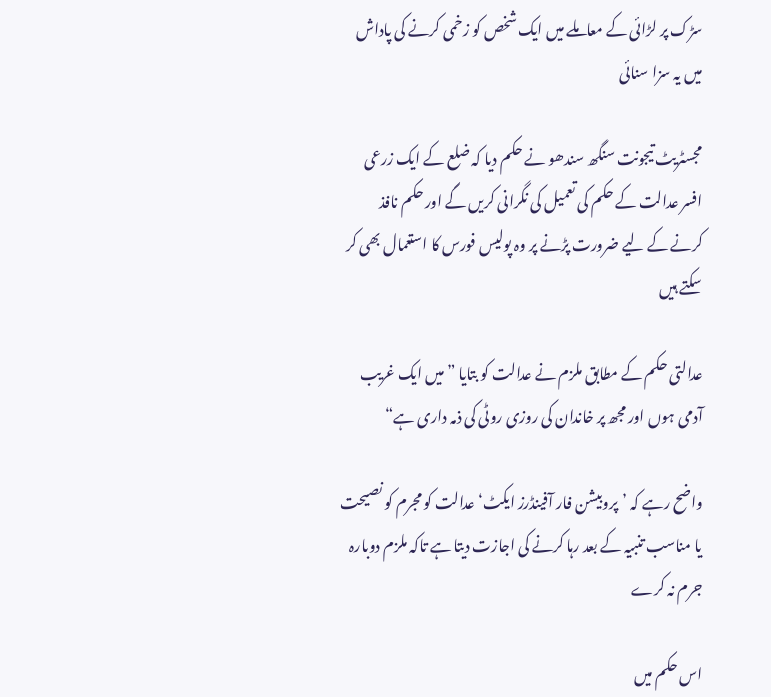سڑک پر لڑائی کے معاملے میں ایک شخص کو زخمی کرنے کی پاداش میں یہ سزا سنائی

مجسٹریٹ تیجونت سنگھ سندھو نے حکم دیا کہ ضلع کے ایک زرعی افسر عدالت کے حکم کی تعمیل کی نگرانی کریں گے اور حکم نافذ کرنے کے لیے ضرورت پڑنے پر وہ پولیس فورس کا استعمال بھی کر سکتے ہیں

عدالتی حکم کے مطابق ملزم نے عدالت کو بتایا ”میں ایک غریب آدمی ہوں اور مجھ پر خاندان کی روزی روٹی کی ذمہ داری ہے“

واضح رہے کہ ’پروبیشن فار آفینڈرز ایکٹ‘ عدالت کو مجرم کو نصیحت یا مناسب تنبیہ کے بعد رہا کرنے کی اجازت دیتا ہے تاکہ ملزم دوبارہ جرم نہ کرے

اس حکم میں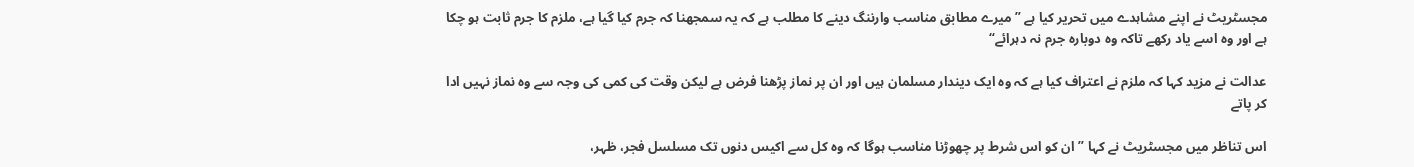مجسٹریٹ نے اپنے مشاہدے میں تحریر کیا ہے ”میرے مطابق مناسب وارننگ دینے کا مطلب ہے کہ یہ سمجھنا کہ جرم کیا گیا ہے، ملزم کا جرم ثابت ہو چکا ہے اور وہ اسے یاد رکھے تاکہ وہ دوبارہ جرم نہ دہرائے“

عدالت نے مزید کہا کہ ملزم نے اعتراف کیا ہے کہ وہ ایک دیندار مسلمان ہیں اور ان پر نماز پڑھنا فرض ہے لیکن وقت کی کمی کی وجہ سے وہ نماز نہیں ادا کر پاتے

اس تناظر میں مجسٹریٹ نے کہا ”ان کو اس شرط پر چھوڑنا مناسب ہوگا کہ وہ کل سے اکیس دنوں تک مسلسل فجر، ظہر،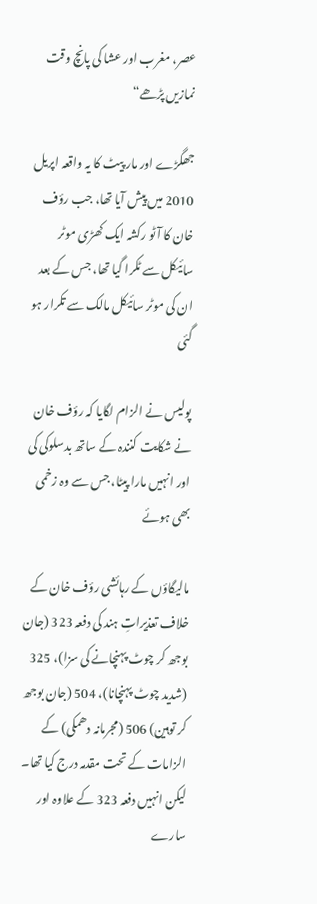عصر، مغرب اور عشا کی پانچ وقت نمازیں پڑھے“

جھگڑے اور مار پیٹ کا یہ واقعہ اپریل 2010 میں پیش آیا تھا، جب رؤف خان کا آٹو رکشہ ایک کھڑی موٹر سائیکل سے ٹکرا گیا تھا، جس کے بعد ان کی موٹر سائیکل مالک سے تکرار ہو گئی

پولیس نے الزام لگایا کہ رؤف خان نے شکایت کنندہ کے ساتھ بدسلوکی کی اور انہیں مارا پیٹا، جس سے وہ زخمی بھی ہوئے

مالیگاؤں کے رہائشی رؤف خان کے خلاف تعذیراتِ ہند کی دفعہ 323 (جان بوجھ کر چوٹ پہنچانے کی سزا)، 325 (شدید چوٹ پہنچانا)، 504 (جان بوجھ کر توہین) 506 (مجرمانہ دھمکی) کے الزامات کے تحت مقدمہ درج کیا تھا۔ لیکن انہیں دفعہ 323 کے علاوہ اور سارے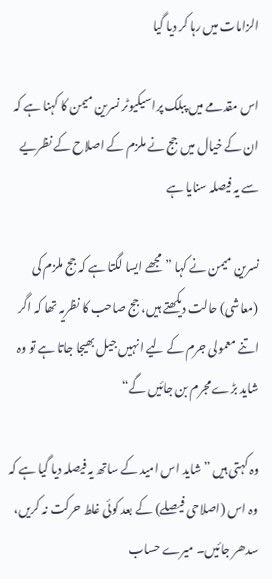الزامات میں رہا کر دیا گیا

اس مقدمے میں پبلک پراسیکیوٹر نسرین میمن کا کہنا ہے کہ ان کے خیال میں جج نے ملزم کے اصلاح کے نظریے سے یہ فیصلہ سنایا ہے

نسرین میمن نے کہا ”مجھے ایسا لگتا ہے کہ جج ملزم کی (معاشی) حالت دیکھتے ہیں، جج صاحب کا نظریہ تھا کہ اگر اتنے معمولی جرم کے لیے انہیں جیل بھیجا جاتا ہے تو وہ شاید بڑے مجرم بن جائیں گے“

وہ کہتی ہیں ”شاید اس امید کے ساتھ یہ فیصلہ دیا گیا ہے کہ وہ اس (اصلاحی فیصلے) کے بعد کوئی غلط حرکت نہ کریں، سدھر جائیں۔ میرے حساب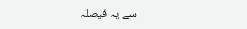سے یہ فیصلہ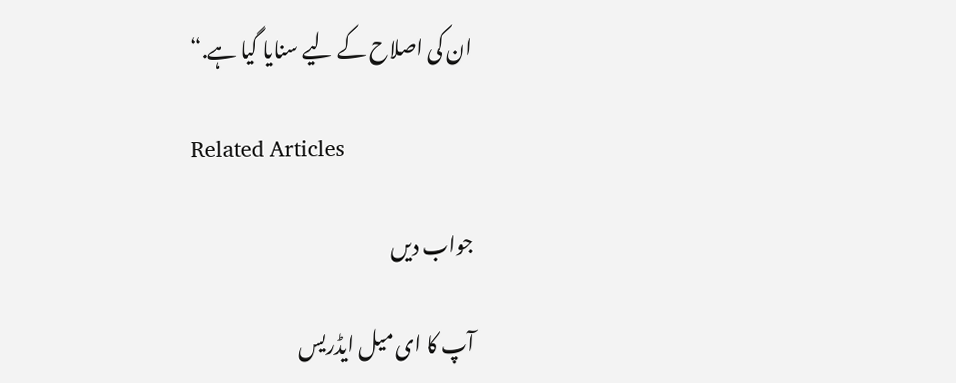ان کی اصلاح کے لیے سنایا گیا ہے.“

Related Articles

جواب دیں

آپ کا ای میل ایڈریس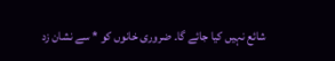شائع نہیں کیا جائے گا۔ ضروری خانوں کو * سے نشان زد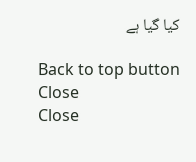کیا گیا ہے

Back to top button
Close
Close